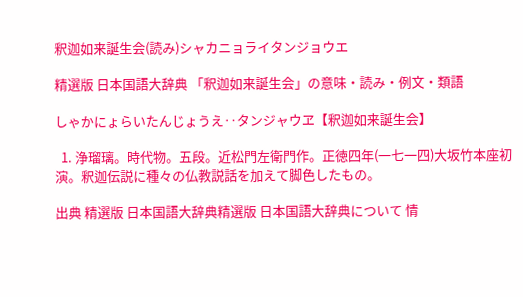釈迦如来誕生会(読み)シャカニョライタンジョウエ

精選版 日本国語大辞典 「釈迦如来誕生会」の意味・読み・例文・類語

しゃかにょらいたんじょうえ‥タンジャウヱ【釈迦如来誕生会】

  1. 浄瑠璃。時代物。五段。近松門左衛門作。正徳四年(一七一四)大坂竹本座初演。釈迦伝説に種々の仏教説話を加えて脚色したもの。

出典 精選版 日本国語大辞典精選版 日本国語大辞典について 情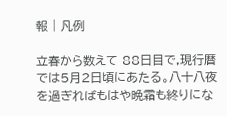報 | 凡例

立春から数えて 88日目で,現行暦では5月2日頃にあたる。八十八夜を過ぎればもはや晩霜も終りにな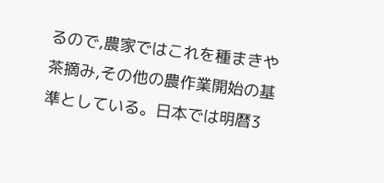るので,農家ではこれを種まきや茶摘み,その他の農作業開始の基準としている。日本では明暦3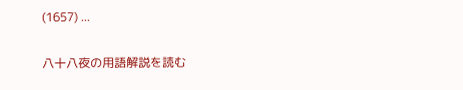(1657) ...

八十八夜の用語解説を読む